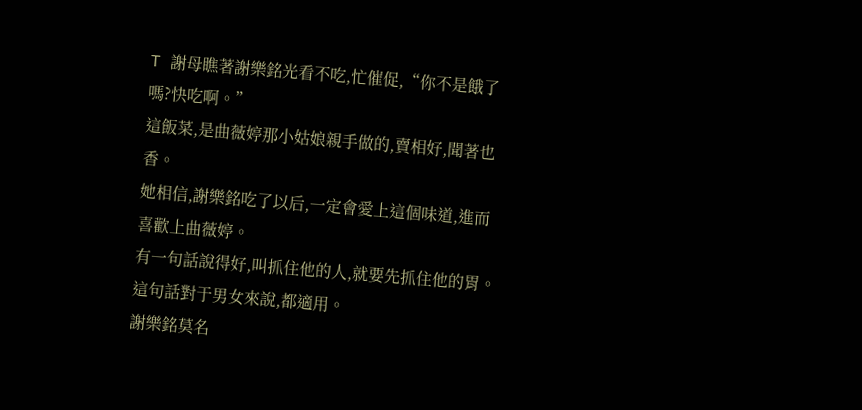T 謝母瞧著謝樂銘光看不吃,忙催促,“你不是餓了嗎?快吃啊。”
這飯菜,是曲薇婷那小姑娘親手做的,賣相好,聞著也香。
她相信,謝樂銘吃了以后,一定會愛上這個味道,進而喜歡上曲薇婷。
有一句話說得好,叫抓住他的人,就要先抓住他的胃。
這句話對于男女來說,都適用。
謝樂銘莫名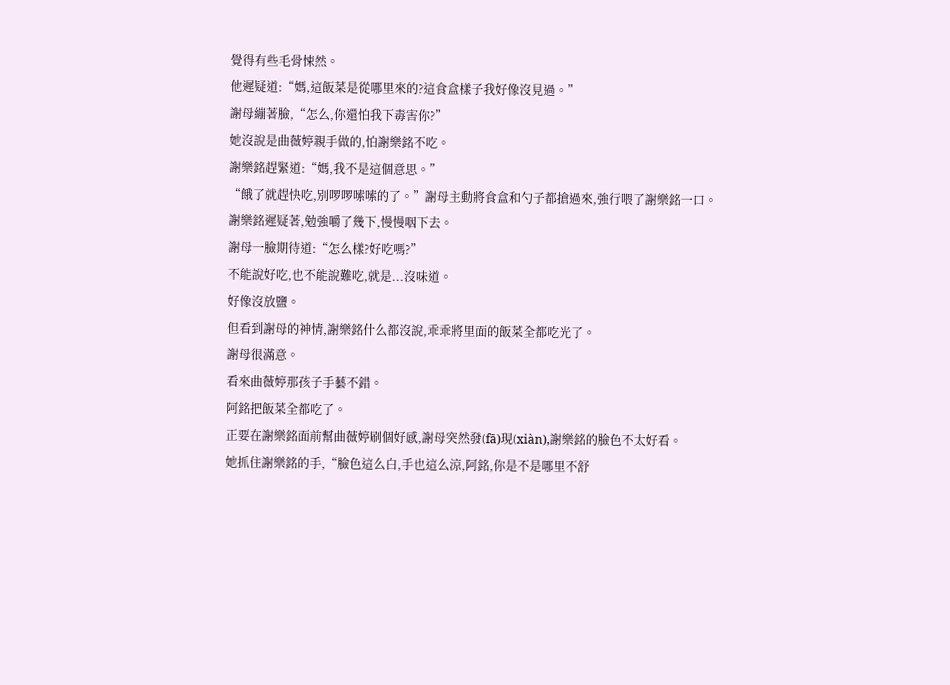覺得有些毛骨悚然。
他遲疑道:“媽,這飯菜是從哪里來的?這食盒樣子我好像沒見過。”
謝母繃著臉,“怎么,你還怕我下毒害你?”
她沒說是曲薇婷親手做的,怕謝樂銘不吃。
謝樂銘趕緊道:“媽,我不是這個意思。”
“餓了就趕快吃,別啰啰嗦嗦的了。”謝母主動將食盒和勺子都搶過來,強行喂了謝樂銘一口。
謝樂銘遲疑著,勉強嚼了幾下,慢慢咽下去。
謝母一臉期待道:“怎么樣?好吃嗎?”
不能說好吃,也不能說難吃,就是...沒味道。
好像沒放鹽。
但看到謝母的神情,謝樂銘什么都沒說,乖乖將里面的飯菜全都吃光了。
謝母很滿意。
看來曲薇婷那孩子手藝不錯。
阿銘把飯菜全都吃了。
正要在謝樂銘面前幫曲薇婷刷個好感,謝母突然發(fā)現(xiàn),謝樂銘的臉色不太好看。
她抓住謝樂銘的手,“臉色這么白,手也這么涼,阿銘,你是不是哪里不舒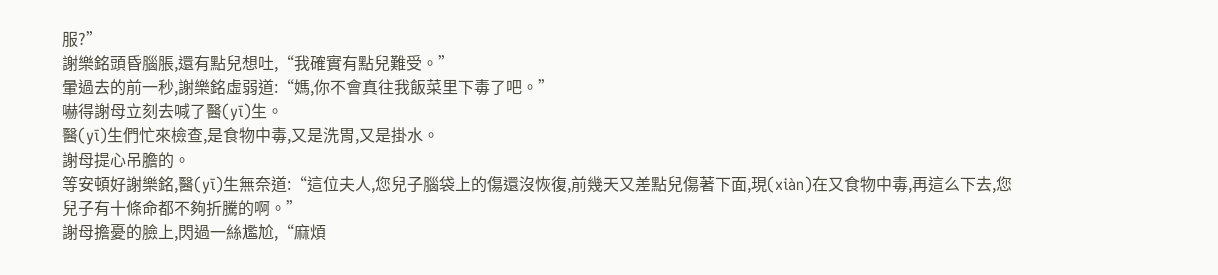服?”
謝樂銘頭昏腦脹,還有點兒想吐,“我確實有點兒難受。”
暈過去的前一秒,謝樂銘虛弱道:“媽,你不會真往我飯菜里下毒了吧。”
嚇得謝母立刻去喊了醫(yī)生。
醫(yī)生們忙來檢查,是食物中毒,又是洗胃,又是掛水。
謝母提心吊膽的。
等安頓好謝樂銘,醫(yī)生無奈道:“這位夫人,您兒子腦袋上的傷還沒恢復,前幾天又差點兒傷著下面,現(xiàn)在又食物中毒,再這么下去,您兒子有十條命都不夠折騰的啊。”
謝母擔憂的臉上,閃過一絲尷尬,“麻煩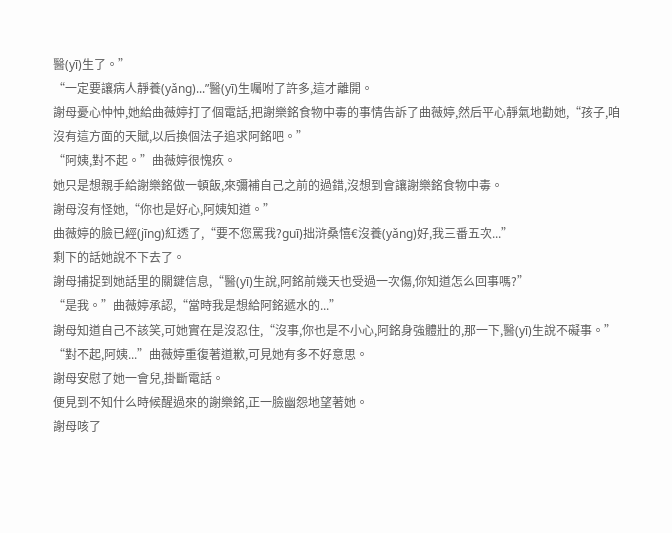醫(yī)生了。”
“一定要讓病人靜養(yǎng)...”醫(yī)生囑咐了許多,這才離開。
謝母憂心忡忡,她給曲薇婷打了個電話,把謝樂銘食物中毒的事情告訴了曲薇婷,然后平心靜氣地勸她,“孩子,咱沒有這方面的天賦,以后換個法子追求阿銘吧。”
“阿姨,對不起。”曲薇婷很愧疚。
她只是想親手給謝樂銘做一頓飯,來彌補自己之前的過錯,沒想到會讓謝樂銘食物中毒。
謝母沒有怪她,“你也是好心,阿姨知道。”
曲薇婷的臉已經(jīng)紅透了,“要不您罵我?guī)拙浒桑憘€沒養(yǎng)好,我三番五次...”
剩下的話她說不下去了。
謝母捕捉到她話里的關鍵信息,“醫(yī)生說,阿銘前幾天也受過一次傷,你知道怎么回事嗎?”
“是我。”曲薇婷承認,“當時我是想給阿銘遞水的...”
謝母知道自己不該笑,可她實在是沒忍住,“沒事,你也是不小心,阿銘身強體壯的,那一下,醫(yī)生說不礙事。”
“對不起,阿姨...”曲薇婷重復著道歉,可見她有多不好意思。
謝母安慰了她一會兒,掛斷電話。
便見到不知什么時候醒過來的謝樂銘,正一臉幽怨地望著她。
謝母咳了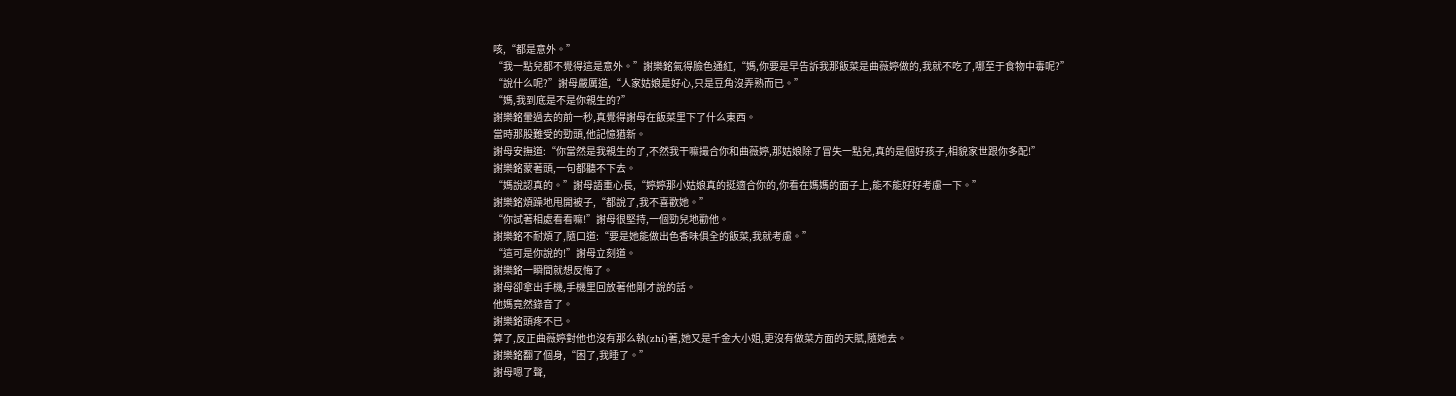咳,“都是意外。”
“我一點兒都不覺得這是意外。”謝樂銘氣得臉色通紅,“媽,你要是早告訴我那飯菜是曲薇婷做的,我就不吃了,哪至于食物中毒呢?”
“說什么呢?”謝母嚴厲道,“人家姑娘是好心,只是豆角沒弄熟而已。”
“媽,我到底是不是你親生的?”
謝樂銘暈過去的前一秒,真覺得謝母在飯菜里下了什么東西。
當時那股難受的勁頭,他記憶猶新。
謝母安撫道:“你當然是我親生的了,不然我干嘛撮合你和曲薇婷,那姑娘除了冒失一點兒,真的是個好孩子,相貌家世跟你多配!”
謝樂銘蒙著頭,一句都聽不下去。
“媽說認真的。”謝母語重心長,“婷婷那小姑娘真的挺適合你的,你看在媽媽的面子上,能不能好好考慮一下。”
謝樂銘煩躁地甩開被子,“都說了,我不喜歡她。”
“你試著相處看看嘛!”謝母很堅持,一個勁兒地勸他。
謝樂銘不耐煩了,隨口道:“要是她能做出色香味俱全的飯菜,我就考慮。”
“這可是你說的!”謝母立刻道。
謝樂銘一瞬間就想反悔了。
謝母卻拿出手機,手機里回放著他剛才說的話。
他媽竟然錄音了。
謝樂銘頭疼不已。
算了,反正曲薇婷對他也沒有那么執(zhí)著,她又是千金大小姐,更沒有做菜方面的天賦,隨她去。
謝樂銘翻了個身,“困了,我睡了。”
謝母嗯了聲,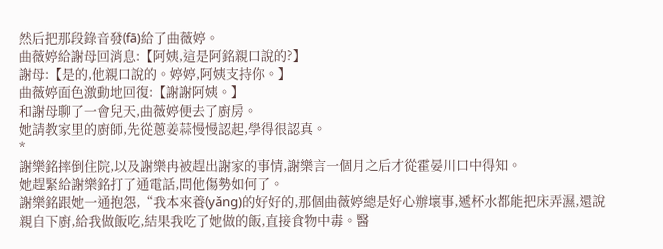然后把那段錄音發(fā)給了曲薇婷。
曲薇婷給謝母回消息:【阿姨,這是阿銘親口說的?】
謝母:【是的,他親口說的。婷婷,阿姨支持你。】
曲薇婷面色激動地回復:【謝謝阿姨。】
和謝母聊了一會兒天,曲薇婷便去了廚房。
她請教家里的廚師,先從蔥姜蒜慢慢認起,學得很認真。
*
謝樂銘摔倒住院,以及謝樂冉被趕出謝家的事情,謝樂言一個月之后才從霍晏川口中得知。
她趕緊給謝樂銘打了通電話,問他傷勢如何了。
謝樂銘跟她一通抱怨,“我本來養(yǎng)的好好的,那個曲薇婷總是好心辦壞事,遞杯水都能把床弄濕,還說親自下廚,給我做飯吃,結果我吃了她做的飯,直接食物中毒。醫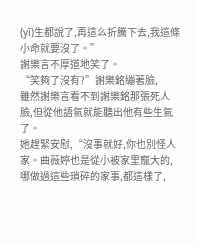(yī)生都說了,再這么折騰下去,我這條小命就要沒了。”
謝樂言不厚道地笑了。
“笑夠了沒有?”謝樂銘繃著臉,
雖然謝樂言看不到謝樂銘那張死人臉,但從他語氣就能聽出他有些生氣了。
她趕緊安慰,“沒事就好,你也別怪人家。曲薇婷也是從小被家里寵大的,哪做過這些瑣碎的家事,都這樣了,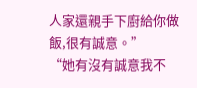人家還親手下廚給你做飯,很有誠意。”
“她有沒有誠意我不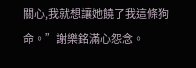關心,我就想讓她饒了我這條狗命。”謝樂銘滿心怨念。